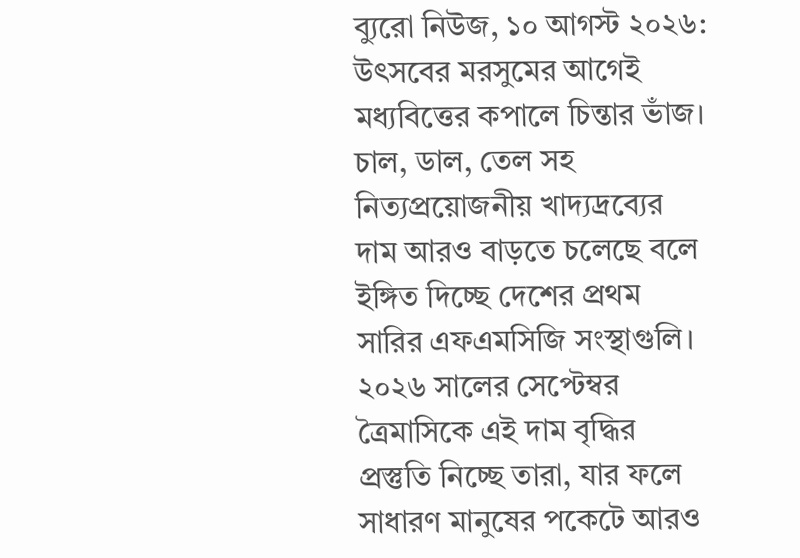ব্যুরো নিউজ, ১০ আগস্ট ২০২৬: উৎসবের মরসুমের আগেই মধ্যবিত্তের কপালে চিন্তার ভাঁজ। চাল, ডাল, তেল সহ নিত্যপ্রয়োজনীয় খাদ্যদ্রব্যের দাম আরও বাড়তে চলেছে বলে ইঙ্গিত দিচ্ছে দেশের প্রথম সারির এফএমসিজি সংস্থাগুলি। ২০২৬ সালের সেপ্টেম্বর ত্রৈমাসিকে এই দাম বৃদ্ধির প্রস্তুতি নিচ্ছে তারা, যার ফলে সাধারণ মানুষের পকেটে আরও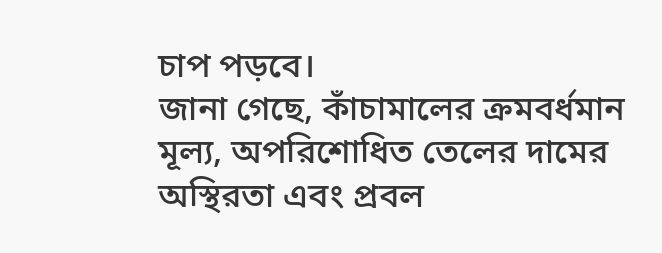চাপ পড়বে।
জানা গেছে, কাঁচামালের ক্রমবর্ধমান মূল্য, অপরিশোধিত তেলের দামের অস্থিরতা এবং প্রবল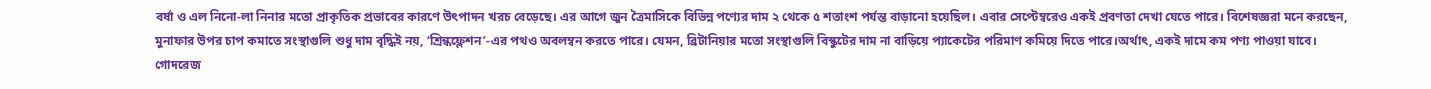বর্ষা ও এল নিনো-লা নিনার মতো প্রাকৃতিক প্রভাবের কারণে উৎপাদন খরচ বেড়েছে। এর আগে জুন ত্রৈমাসিকে বিভিন্ন পণ্যের দাম ২ থেকে ৫ শতাংশ পর্যন্ত বাড়ানো হয়েছিল। এবার সেপ্টেম্বরেও একই প্রবণতা দেখা যেতে পারে। বিশেষজ্ঞরা মনে করছেন, মুনাফার উপর চাপ কমাতে সংস্থাগুলি শুধু দাম বৃদ্ধিই নয়, ‘শ্রিন্কফ্লেশন’-এর পথও অবলম্বন করতে পারে। যেমন, ব্রিটানিয়ার মতো সংস্থাগুলি বিস্কুটের দাম না বাড়িয়ে প্যাকেটের পরিমাণ কমিয়ে দিতে পারে।অর্থাৎ, একই দামে কম পণ্য পাওয়া যাবে।
গোদরেজ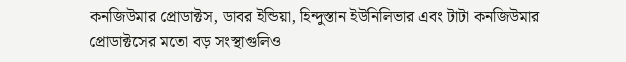কনজিউমার প্রোডাক্টস, ডাবর ইন্ডিয়া, হিন্দুস্তান ইউনিলিভার এবং টাটা কনজিউমার প্রোডাক্টসের মতো বড় সংস্থাগুলিও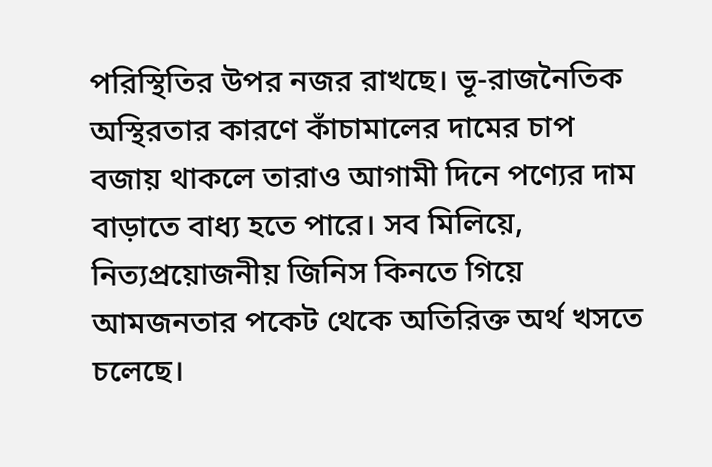পরিস্থিতির উপর নজর রাখছে। ভূ-রাজনৈতিক অস্থিরতার কারণে কাঁচামালের দামের চাপ বজায় থাকলে তারাও আগামী দিনে পণ্যের দাম বাড়াতে বাধ্য হতে পারে। সব মিলিয়ে, নিত্যপ্রয়োজনীয় জিনিস কিনতে গিয়ে আমজনতার পকেট থেকে অতিরিক্ত অর্থ খসতে চলেছে।